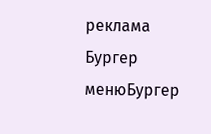реклама
Бургер менюБургер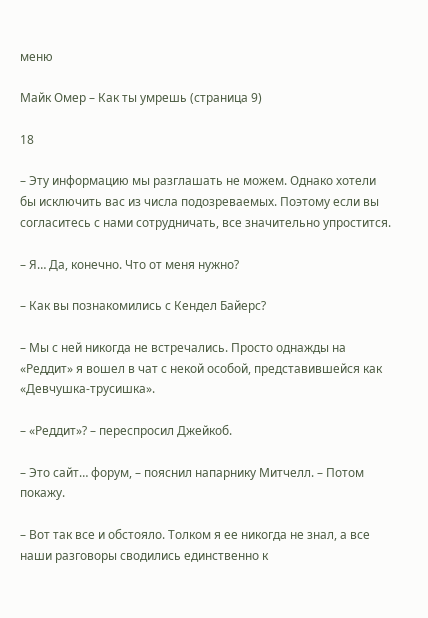меню

Майк Омер – Как ты умрешь (страница 9)

18

– Эту информацию мы разглашать не можем. Однако хотели бы исключить вас из числа подозреваемых. Поэтому если вы согласитесь с нами сотрудничать, все значительно упростится.

– Я… Да, конечно. Что от меня нужно?

– Как вы познакомились с Кендел Байерс?

– Мы с ней никогда не встречались. Просто однажды на «Реддит» я вошел в чат с некой особой, представившейся как «Девчушка-трусишка».

– «Реддит»? – переспросил Джейкоб.

– Это сайт… форум, – пояснил напарнику Митчелл. – Потом покажу.

– Вот так все и обстояло. Толком я ее никогда не знал, а все наши разговоры сводились единственно к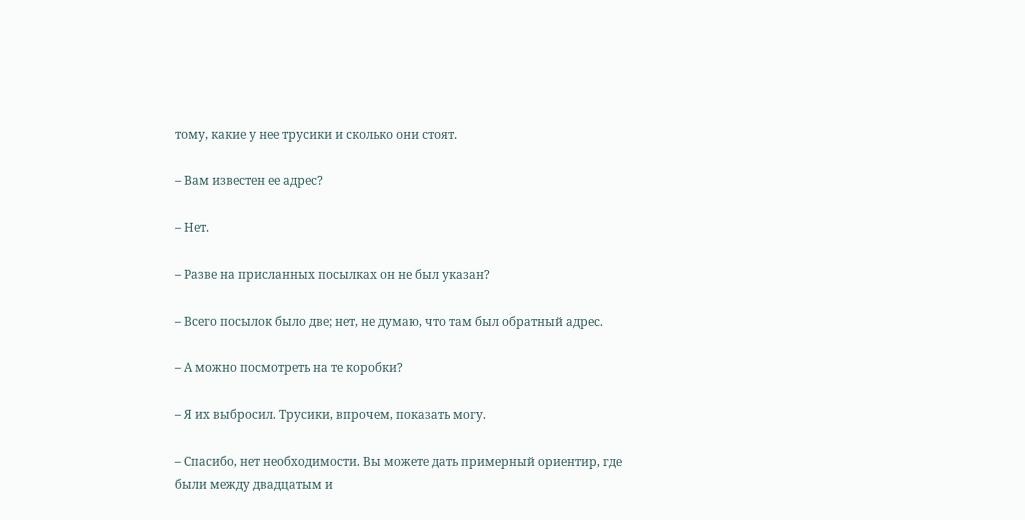тому, какие у нее трусики и сколько они стоят.

– Вам известен ее адрес?

– Нет.

– Разве на присланных посылках он не был указан?

– Всего посылок было две; нет, не думаю, что там был обратный адрес.

– А можно посмотреть на те коробки?

– Я их выбросил. Трусики, впрочем, показать могу.

– Спасибо, нет необходимости. Вы можете дать примерный ориентир, где были между двадцатым и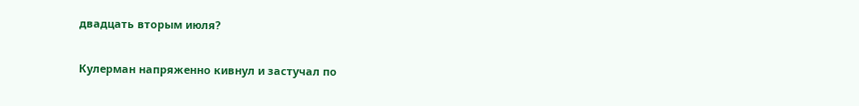двадцать вторым июля?

Кулерман напряженно кивнул и застучал по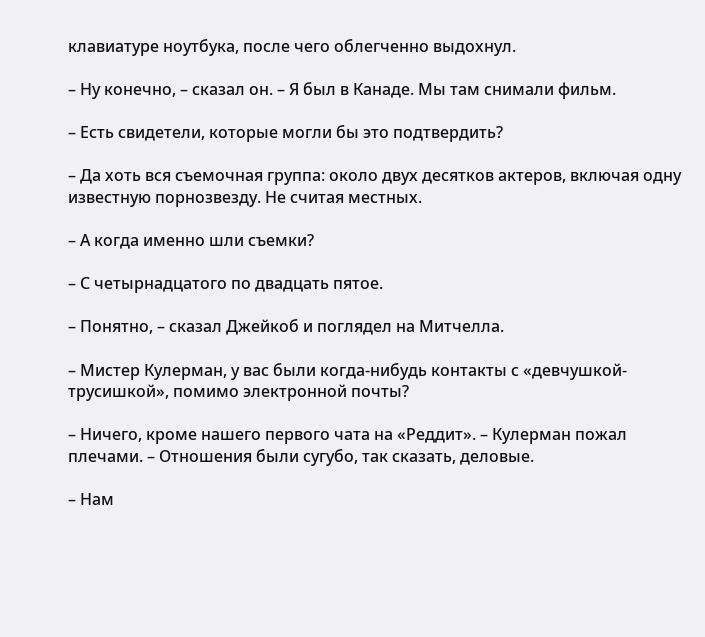клавиатуре ноутбука, после чего облегченно выдохнул.

– Ну конечно, – сказал он. – Я был в Канаде. Мы там снимали фильм.

– Есть свидетели, которые могли бы это подтвердить?

– Да хоть вся съемочная группа: около двух десятков актеров, включая одну известную порнозвезду. Не считая местных.

– А когда именно шли съемки?

– С четырнадцатого по двадцать пятое.

– Понятно, – сказал Джейкоб и поглядел на Митчелла.

– Мистер Кулерман, у вас были когда-нибудь контакты с «девчушкой-трусишкой», помимо электронной почты?

– Ничего, кроме нашего первого чата на «Реддит». – Кулерман пожал плечами. – Отношения были сугубо, так сказать, деловые.

– Нам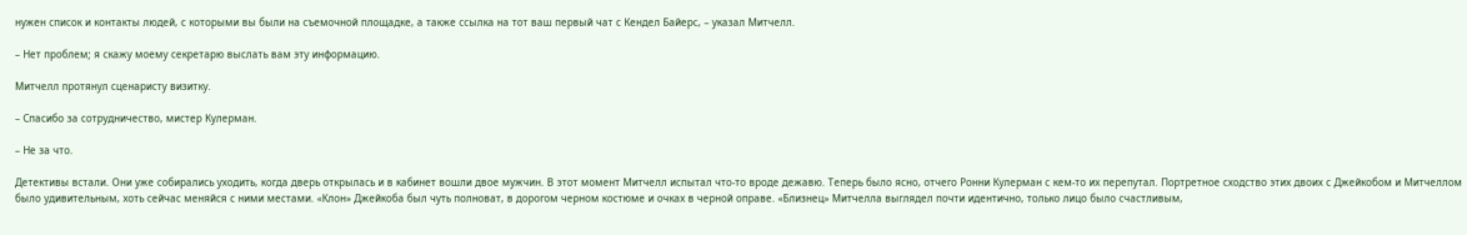нужен список и контакты людей, с которыми вы были на съемочной площадке, а также ссылка на тот ваш первый чат с Кендел Байерс, – указал Митчелл.

– Нет проблем; я скажу моему секретарю выслать вам эту информацию.

Митчелл протянул сценаристу визитку.

– Спасибо за сотрудничество, мистер Кулерман.

– Не за что.

Детективы встали. Они уже собирались уходить, когда дверь открылась и в кабинет вошли двое мужчин. В этот момент Митчелл испытал что-то вроде дежавю. Теперь было ясно, отчего Ронни Кулерман с кем-то их перепутал. Портретное сходство этих двоих с Джейкобом и Митчеллом было удивительным, хоть сейчас меняйся с ними местами. «Клон» Джейкоба был чуть полноват, в дорогом черном костюме и очках в черной оправе. «Близнец» Митчелла выглядел почти идентично, только лицо было счастливым,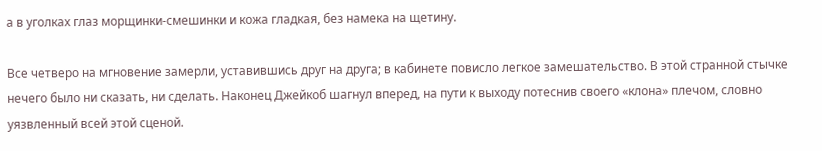а в уголках глаз морщинки-смешинки и кожа гладкая, без намека на щетину.

Все четверо на мгновение замерли, уставившись друг на друга; в кабинете повисло легкое замешательство. В этой странной стычке нечего было ни сказать, ни сделать. Наконец Джейкоб шагнул вперед, на пути к выходу потеснив своего «клона» плечом, словно уязвленный всей этой сценой.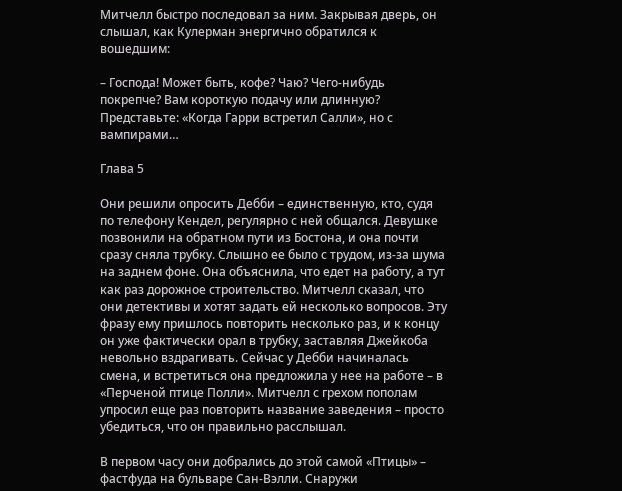Митчелл быстро последовал за ним. Закрывая дверь, он слышал, как Кулерман энергично обратился к вошедшим:

– Господа! Может быть, кофе? Чаю? Чего-нибудь покрепче? Вам короткую подачу или длинную? Представьте: «Когда Гарри встретил Салли», но с вампирами…

Глава 5

Они решили опросить Дебби – единственную, кто, судя по телефону Кендел, регулярно с ней общался. Девушке позвонили на обратном пути из Бостона, и она почти сразу сняла трубку. Слышно ее было с трудом, из-за шума на заднем фоне. Она объяснила, что едет на работу, а тут как раз дорожное строительство. Митчелл сказал, что они детективы и хотят задать ей несколько вопросов. Эту фразу ему пришлось повторить несколько раз, и к концу он уже фактически орал в трубку, заставляя Джейкоба невольно вздрагивать. Сейчас у Дебби начиналась смена, и встретиться она предложила у нее на работе – в «Перченой птице Полли». Митчелл с грехом пополам упросил еще раз повторить название заведения – просто убедиться, что он правильно расслышал.

В первом часу они добрались до этой самой «Птицы» – фастфуда на бульваре Сан-Вэлли. Снаружи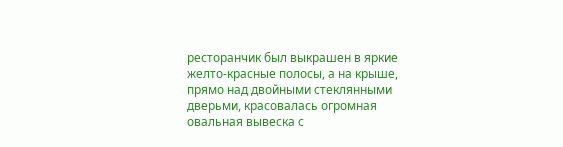ресторанчик был выкрашен в яркие желто-красные полосы, а на крыше, прямо над двойными стеклянными дверьми, красовалась огромная овальная вывеска с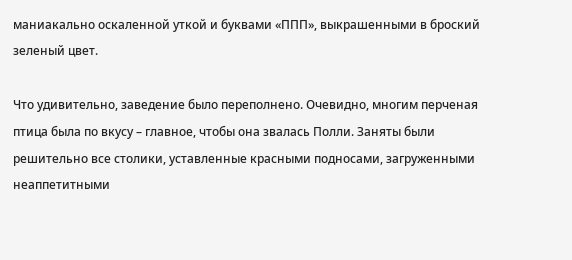маниакально оскаленной уткой и буквами «ППП», выкрашенными в броский зеленый цвет.

Что удивительно, заведение было переполнено. Очевидно, многим перченая птица была по вкусу – главное, чтобы она звалась Полли. Заняты были решительно все столики, уставленные красными подносами, загруженными неаппетитными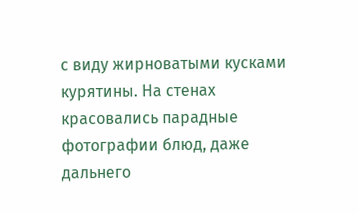с виду жирноватыми кусками курятины. На стенах красовались парадные фотографии блюд, даже дальнего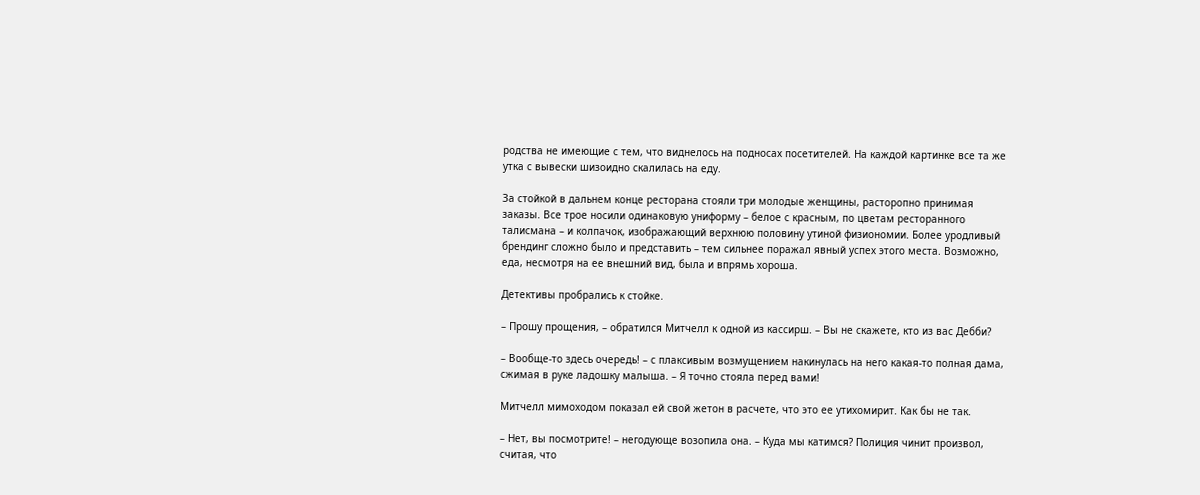родства не имеющие с тем, что виднелось на подносах посетителей. На каждой картинке все та же утка с вывески шизоидно скалилась на еду.

За стойкой в дальнем конце ресторана стояли три молодые женщины, расторопно принимая заказы. Все трое носили одинаковую униформу – белое с красным, по цветам ресторанного талисмана – и колпачок, изображающий верхнюю половину утиной физиономии. Более уродливый брендинг сложно было и представить – тем сильнее поражал явный успех этого места. Возможно, еда, несмотря на ее внешний вид, была и впрямь хороша.

Детективы пробрались к стойке.

– Прошу прощения, – обратился Митчелл к одной из кассирш. – Вы не скажете, кто из вас Дебби?

– Вообще-то здесь очередь! – с плаксивым возмущением накинулась на него какая-то полная дама, сжимая в руке ладошку малыша. – Я точно стояла перед вами!

Митчелл мимоходом показал ей свой жетон в расчете, что это ее утихомирит. Как бы не так.

– Нет, вы посмотрите! – негодующе возопила она. – Куда мы катимся? Полиция чинит произвол, считая, что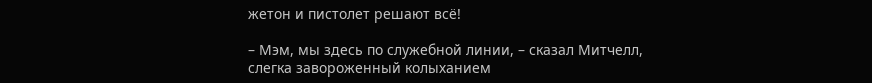жетон и пистолет решают всё!

– Мэм, мы здесь по служебной линии, – сказал Митчелл, слегка завороженный колыханием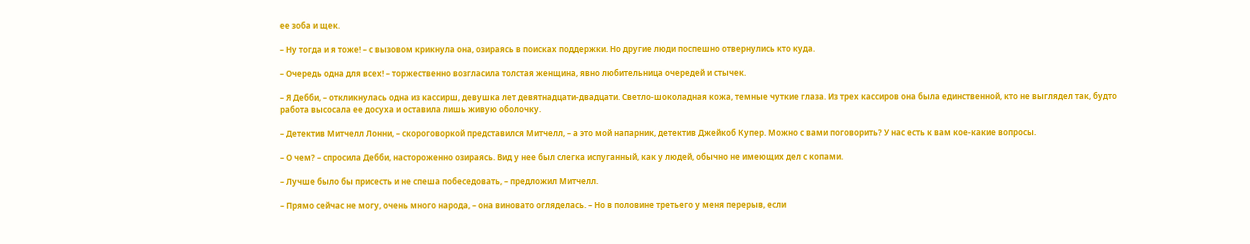ее зоба и щек.

– Ну тогда и я тоже! – с вызовом крикнула она, озираясь в поисках поддержки. Но другие люди поспешно отвернулись кто куда.

– Очередь одна для всех! – торжественно возгласила толстая женщина, явно любительница очередей и стычек.

– Я Дебби, – откликнулась одна из кассирш, девушка лет девятнадцати-двадцати. Светло-шоколадная кожа, темные чуткие глаза. Из трех кассиров она была единственной, кто не выглядел так, будто работа высосала ее досуха и оставила лишь живую оболочку.

– Детектив Митчелл Лонни, – скороговоркой представился Митчелл, – а это мой напарник, детектив Джейкоб Купер. Можно с вами поговорить? У нас есть к вам кое-какие вопросы.

– О чем? – спросила Дебби, настороженно озираясь. Вид у нее был слегка испуганный, как у людей, обычно не имеющих дел с копами.

– Лучше было бы присесть и не спеша побеседовать, – предложил Митчелл.

– Прямо сейчас не могу, очень много народа, – она виновато огляделась. – Но в половине третьего у меня перерыв, если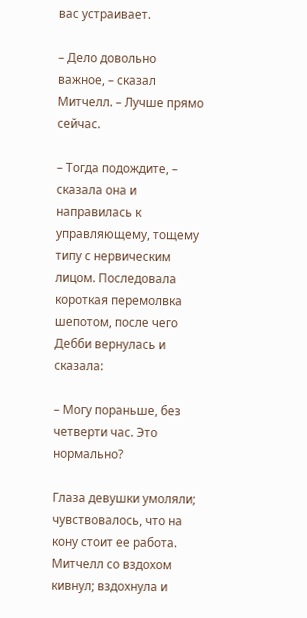вас устраивает.

– Дело довольно важное, – сказал Митчелл. – Лучше прямо сейчас.

– Тогда подождите, – сказала она и направилась к управляющему, тощему типу с нервическим лицом. Последовала короткая перемолвка шепотом, после чего Дебби вернулась и сказала:

– Могу пораньше, без четверти час. Это нормально?

Глаза девушки умоляли; чувствовалось, что на кону стоит ее работа. Митчелл со вздохом кивнул; вздохнула и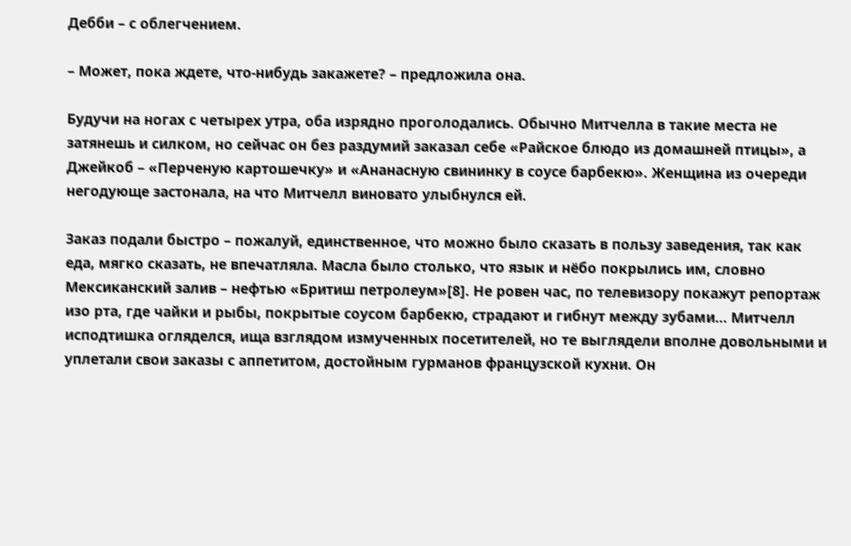Дебби – с облегчением.

– Может, пока ждете, что-нибудь закажете? – предложила она.

Будучи на ногах с четырех утра, оба изрядно проголодались. Обычно Митчелла в такие места не затянешь и силком, но сейчас он без раздумий заказал себе «Райское блюдо из домашней птицы», а Джейкоб – «Перченую картошечку» и «Ананасную свининку в соусе барбекю». Женщина из очереди негодующе застонала, на что Митчелл виновато улыбнулся ей.

Заказ подали быстро – пожалуй, единственное, что можно было сказать в пользу заведения, так как еда, мягко сказать, не впечатляла. Масла было столько, что язык и нёбо покрылись им, словно Мексиканский залив – нефтью «Бритиш петролеум»[8]. Не ровен час, по телевизору покажут репортаж изо рта, где чайки и рыбы, покрытые соусом барбекю, страдают и гибнут между зубами… Митчелл исподтишка огляделся, ища взглядом измученных посетителей, но те выглядели вполне довольными и уплетали свои заказы с аппетитом, достойным гурманов французской кухни. Он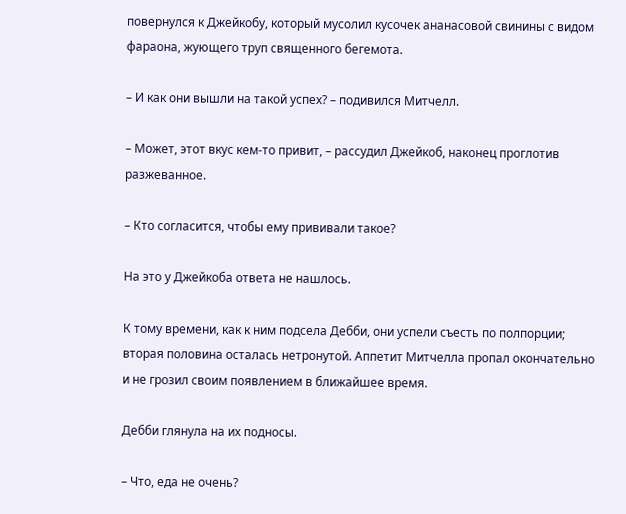повернулся к Джейкобу, который мусолил кусочек ананасовой свинины с видом фараона, жующего труп священного бегемота.

– И как они вышли на такой успех? – подивился Митчелл.

– Может, этот вкус кем-то привит, – рассудил Джейкоб, наконец проглотив разжеванное.

– Кто согласится, чтобы ему прививали такое?

На это у Джейкоба ответа не нашлось.

К тому времени, как к ним подсела Дебби, они успели съесть по полпорции; вторая половина осталась нетронутой. Аппетит Митчелла пропал окончательно и не грозил своим появлением в ближайшее время.

Дебби глянула на их подносы.

– Что, еда не очень?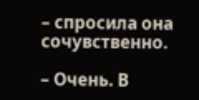– спросила она сочувственно.

– Очень. В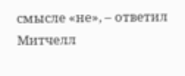смысле «не», – ответил Митчелл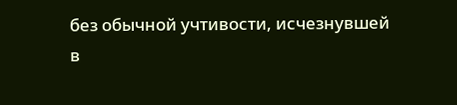без обычной учтивости, исчезнувшей в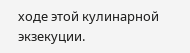ходе этой кулинарной экзекуции.